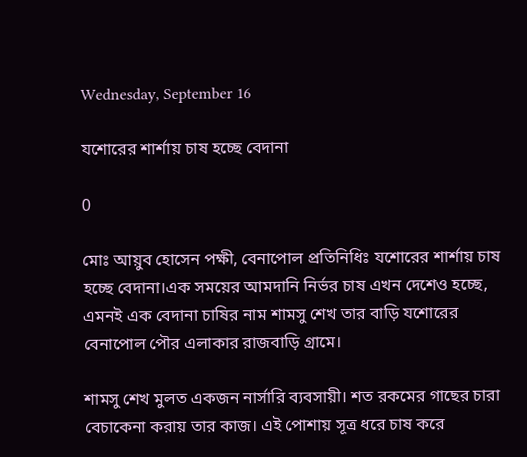Wednesday, September 16

যশোরের শার্শায় চাষ হচ্ছে বেদানা

0

মোঃ আয়ুব হোসেন পক্ষী, বেনাপোল প্রতিনিধিঃ যশোরের শার্শায় চাষ হচ্ছে বেদানা।এক সময়ের আমদানি নির্ভর চাষ এখন দেশেও হচ্ছে, এমনই এক বেদানা চাষির নাম শামসু শেখ তার বাড়ি যশোরের বেনাপোল পৌর এলাকার রাজবাড়ি গ্রামে।

শামসু শেখ মুলত একজন নার্সারি ব্যবসায়ী। শত রকমের গাছের চারা বেচাকেনা করায় তার কাজ। এই পোশায় সূত্র ধরে চাষ করে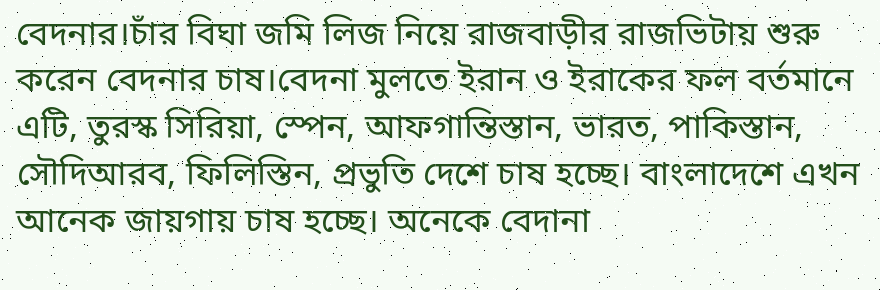বেদনার।চাঁর বিঘা জমি লিজ নিয়ে রাজবাড়ীর রাজভিটায় শুরু করেন বেদনার চাষ।বেদনা মুলতে ইরান ও ইরাকের ফল বর্তমানে এটি, তুরস্ক সিরিয়া, স্পেন, আফগান্তিস্তান, ভারত, পাকিস্তান, সৌদিআরব, ফিলিস্তিন, প্রভুতি দেশে চাষ হচ্ছে। বাংলাদেশে এখন আনেক জায়গায় চাষ হচ্ছে। অনেকে বেদানা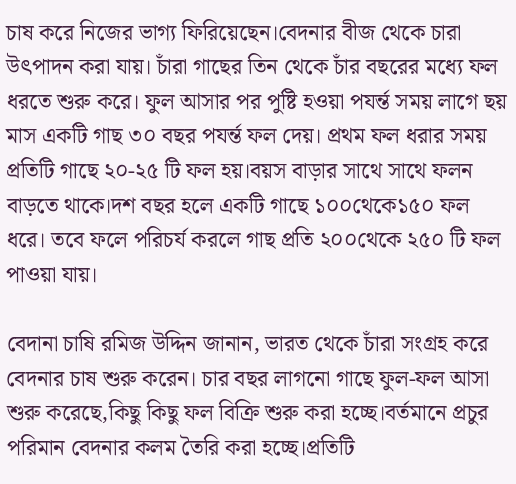চাষ করে নিজের ভাগ্য ফিরিয়েছেন।বেদনার বীজ থেকে চারা উৎপাদন করা যায়। চাঁরা গাছের তিন থেকে চাঁর বছরের মধ্যে ফল ধরতে শুরু করে। ফুল আসার পর পুষ্টি হওয়া পযর্ন্ত সময় লাগে ছয় মাস একটি গাছ ৩০ বছর পযর্ন্ত ফল দেয়। প্রথম ফল ধরার সময় প্রতিটি গাছে ২০-২৫ টি ফল হয়।বয়স বাড়ার সাথে সাথে ফলন বাড়তে থাকে।দশ বছর হলে একটি গাছে ১০০থেকে১৫০ ফল ধরে। তবে ফলে পরিচর্য করলে গাছ প্রতি ২০০থেকে ২৫০ টি ফল পাওয়া যায়।

বেদানা চাষি রমিজ উদ্দিন জানান, ভারত থেকে চাঁরা সংগ্রহ করে বেদনার চাষ শুরু করেন। চার বছর লাগনো গাছে ফুল-ফল আসা শুরু করেছে,কিছু কিছু ফল বিক্রি শুরু করা হচ্ছে।বর্তমানে প্রচুর পরিমান বেদনার কলম তৈরি করা হচ্ছে।প্রতিটি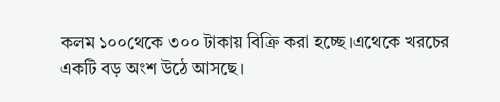কলম ১০০থেকে ৩০০ টাকায় বিক্রি করা হচ্ছে।এথেকে খরচের একটি বড় অংশ উঠে আসছে।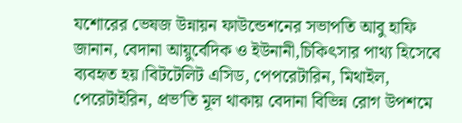যশোরের ভেষজ উন্নায়ন ফাউন্ডেশনের সভাপতি আবু হাফি জানান, বেদানা আয়ুর্বেদিক ও ইউনানী,চিকিৎসার পাথ্য হিসেবে ব্যবহৃত হয়।বিটটেলিট এসিড, পেপরেটারিন, মিথাইল, পেরেটাইরিন, প্রভ’তি মূল থাকায় বেদানা বিভিন্ন রোগ উপশমে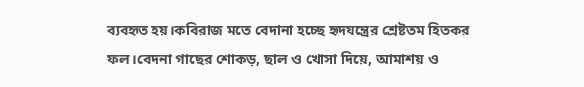ব্যবহৃত হয়।কবিরাজ মতে বেদানা হচ্ছে হৃদযন্ত্রের শ্রেষ্টতম হিতকর ফল।বেদনা গাছের শোকড়, ছাল ও খোসা দিয়ে, আমাশয় ও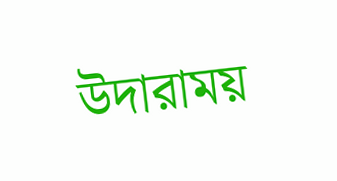উদারাময়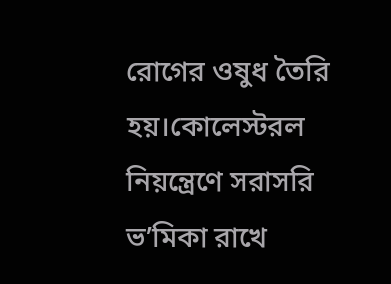রোগের ওষুধ তৈরি হয়।কোলেস্টরল নিয়ন্ত্রেণে সরাসরি ভ’মিকা রাখে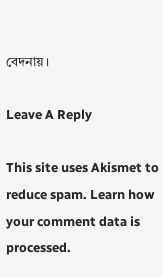বেদনায়।

Leave A Reply

This site uses Akismet to reduce spam. Learn how your comment data is processed.